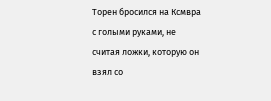Торен бросился на Ксмвра с голыми руками, не считая ложки, которую он взял со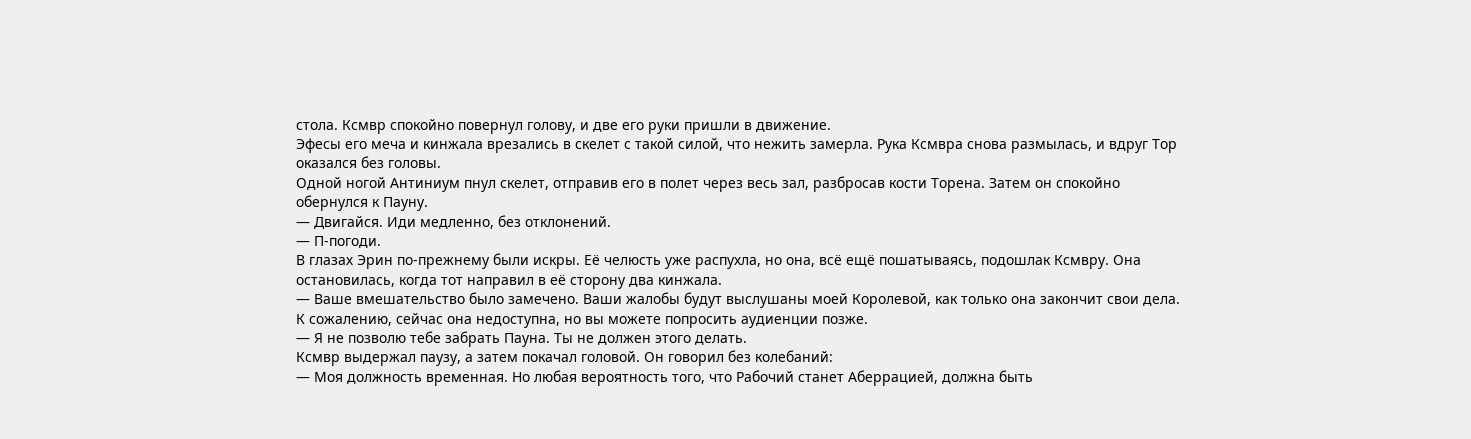стола. Ксмвр спокойно повернул голову, и две его руки пришли в движение.
Эфесы его меча и кинжала врезались в скелет с такой силой, что нежить замерла. Рука Ксмвра снова размылась, и вдруг Тор оказался без головы.
Одной ногой Антиниум пнул скелет, отправив его в полет через весь зал, разбросав кости Торена. Затем он спокойно обернулся к Пауну.
— Двигайся. Иди медленно, без отклонений.
— П-погоди.
В глазах Эрин по-прежнему были искры. Её челюсть уже распухла, но она, всё ещё пошатываясь, подошлак Ксмвру. Она остановилась, когда тот направил в её сторону два кинжала.
— Ваше вмешательство было замечено. Ваши жалобы будут выслушаны моей Королевой, как только она закончит свои дела. К сожалению, сейчас она недоступна, но вы можете попросить аудиенции позже.
— Я не позволю тебе забрать Пауна. Ты не должен этого делать.
Ксмвр выдержал паузу, а затем покачал головой. Он говорил без колебаний:
— Моя должность временная. Но любая вероятность того, что Рабочий станет Аберрацией, должна быть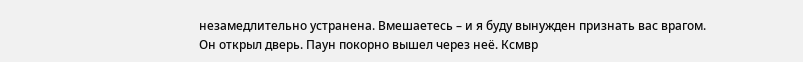незамедлительно устранена. Вмешаетесь – и я буду вынужден признать вас врагом.
Он открыл дверь. Паун покорно вышел через неё. Ксмвр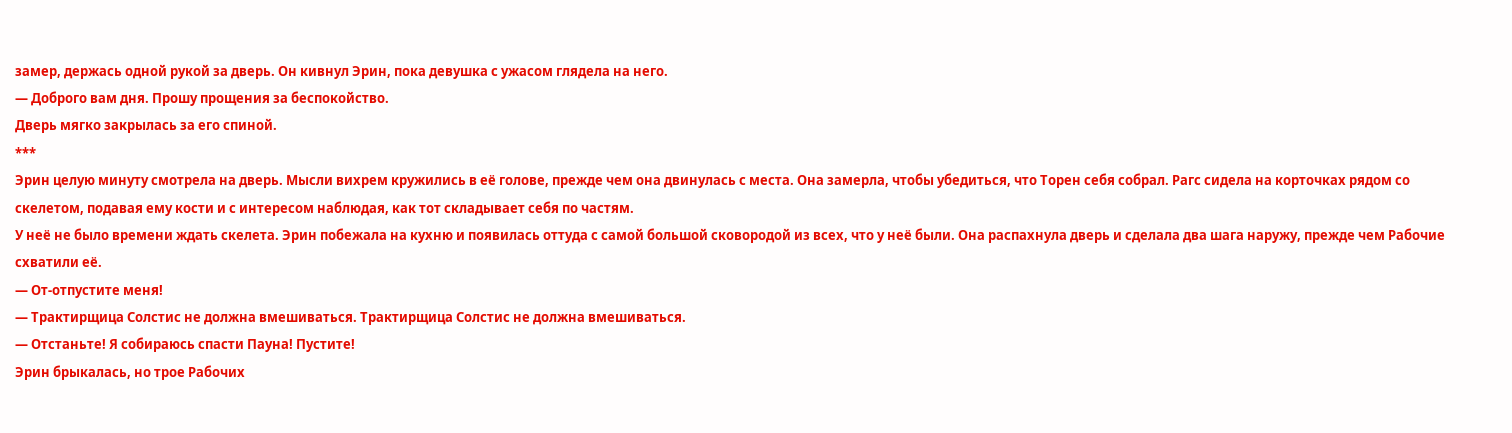замер, держась одной рукой за дверь. Он кивнул Эрин, пока девушка с ужасом глядела на него.
— Доброго вам дня. Прошу прощения за беспокойство.
Дверь мягко закрылась за его спиной.
***
Эрин целую минуту смотрела на дверь. Мысли вихрем кружились в её голове, прежде чем она двинулась с места. Она замерла, чтобы убедиться, что Торен себя собрал. Рагс сидела на корточках рядом со скелетом, подавая ему кости и с интересом наблюдая, как тот складывает себя по частям.
У неё не было времени ждать скелета. Эрин побежала на кухню и появилась оттуда с самой большой сковородой из всех, что у неё были. Она распахнула дверь и сделала два шага наружу, прежде чем Рабочие схватили её.
— От-отпустите меня!
— Трактирщица Солстис не должна вмешиваться. Трактирщица Солстис не должна вмешиваться.
— Отстаньте! Я собираюсь спасти Пауна! Пустите!
Эрин брыкалась, но трое Рабочих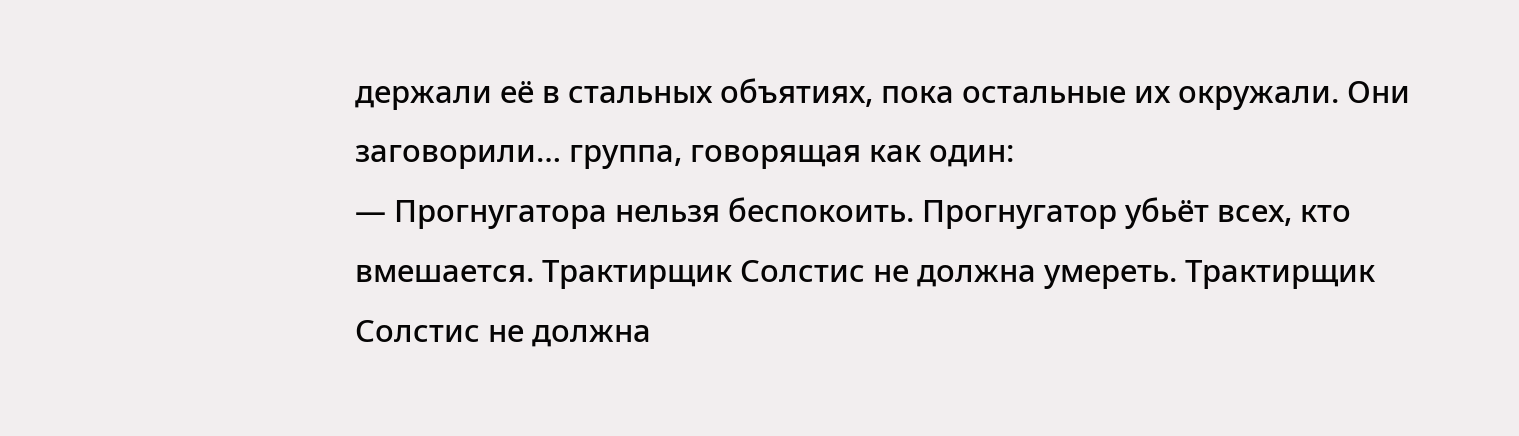держали её в стальных объятиях, пока остальные их окружали. Они заговорили… группа, говорящая как один:
— Прогнугатора нельзя беспокоить. Прогнугатор убьёт всех, кто вмешается. Трактирщик Солстис не должна умереть. Трактирщик Солстис не должна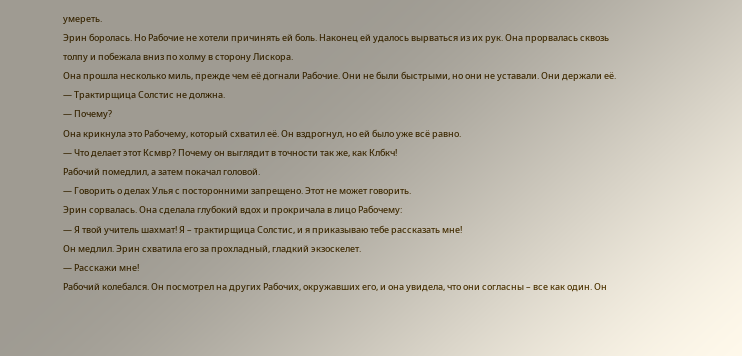умереть.
Эрин боролась. Но Рабочие не хотели причинять ей боль. Наконец ей удалось вырваться из их рук. Она прорвалась сквозь толпу и побежала вниз по холму в сторону Лискора.
Она прошла несколько миль, прежде чем её догнали Рабочие. Они не были быстрыми, но они не уставали. Они держали её.
— Трактирщица Солстис не должна.
— Почему?
Она крикнула это Рабочему, который схватил её. Он вздрогнул, но ей было уже всё равно.
— Что делает этот Ксмвр? Почему он выглядит в точности так же, как Клбкч!
Рабочий помедлил, а затем покачал головой.
— Говорить о делах Улья с посторонними запрещено. Этот не может говорить.
Эрин сорвалась. Она сделала глубокий вдох и прокричала в лицо Рабочему:
— Я твой учитель шахмат! Я – трактирщица Солстис, и я приказываю тебе рассказать мне!
Он медлил. Эрин схватила его за прохладный, гладкий экзоскелет.
— Расскажи мне!
Рабочий колебался. Он посмотрел на других Рабочих, окружавших его, и она увидела, что они согласны – все как один. Он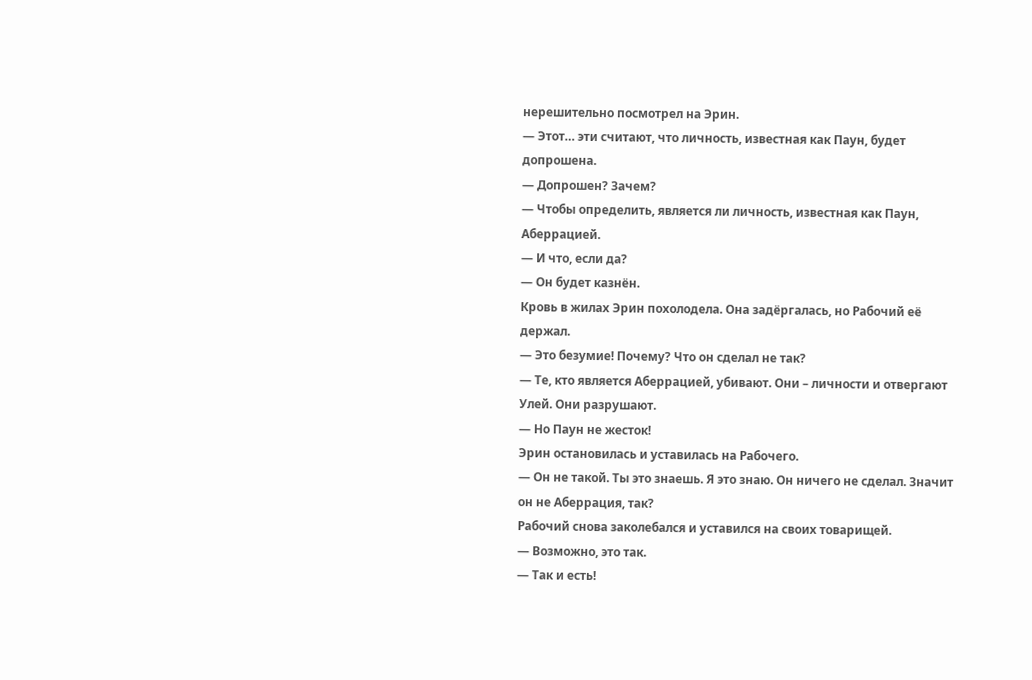нерешительно посмотрел на Эрин.
— Этот… эти считают, что личность, известная как Паун, будет допрошена.
— Допрошен? Зачем?
— Чтобы определить, является ли личность, известная как Паун, Аберрацией.
— И что, если да?
— Он будет казнён.
Кровь в жилах Эрин похолодела. Она задёргалась, но Рабочий её держал.
— Это безумие! Почему? Что он сделал не так?
— Те, кто является Аберрацией, убивают. Они – личности и отвергают Улей. Они разрушают.
— Но Паун не жесток!
Эрин остановилась и уставилась на Рабочего.
— Он не такой. Ты это знаешь. Я это знаю. Он ничего не сделал. Значит он не Аберрация, так?
Рабочий снова заколебался и уставился на своих товарищей.
— Возможно, это так.
— Так и есть!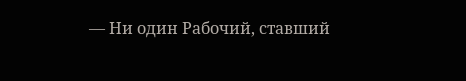— Ни один Рабочий, ставший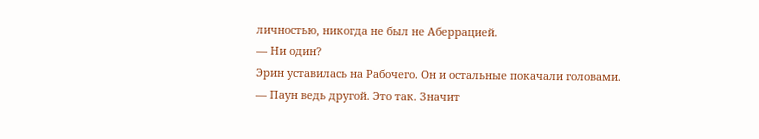личностью, никогда не был не Аберрацией.
— Ни один?
Эрин уставилась на Рабочего. Он и остальные покачали головами.
— Паун ведь другой. Это так. Значит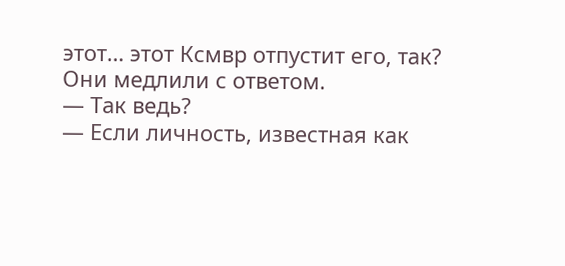этот… этот Ксмвр отпустит его, так?
Они медлили с ответом.
— Так ведь?
— Если личность, известная как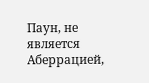Паун, не является Аберрацией,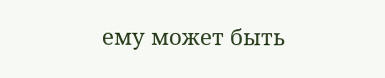ему может быть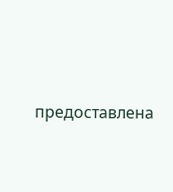предоставлена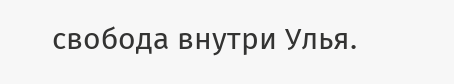свобода внутри Улья.